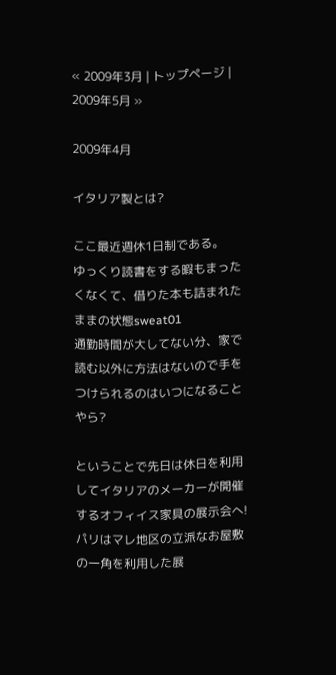« 2009年3月 | トップページ | 2009年5月 »

2009年4月

イタリア製とは?

ここ最近週休1日制である。
ゆっくり読書をする暇もまったくなくて、借りた本も詰まれたままの状態sweat01
通勤時間が大してない分、家で読む以外に方法はないので手をつけられるのはいつになることやら?

ということで先日は休日を利用してイタリアのメーカーが開催するオフィイス家具の展示会へ!
パリはマレ地区の立派なお屋敷の一角を利用した展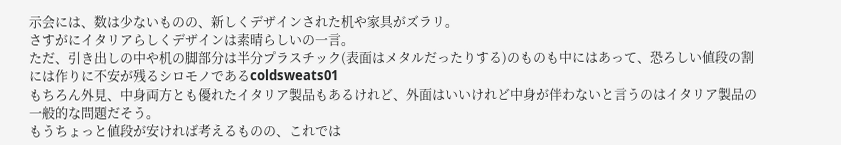示会には、数は少ないものの、新しくデザインされた机や家具がズラリ。
さすがにイタリアらしくデザインは素晴らしいの一言。
ただ、引き出しの中や机の脚部分は半分プラスチック(表面はメタルだったりする)のものも中にはあって、恐ろしい値段の割には作りに不安が残るシロモノであるcoldsweats01
もちろん外見、中身両方とも優れたイタリア製品もあるけれど、外面はいいけれど中身が伴わないと言うのはイタリア製品の一般的な問題だそう。
もうちょっと値段が安ければ考えるものの、これでは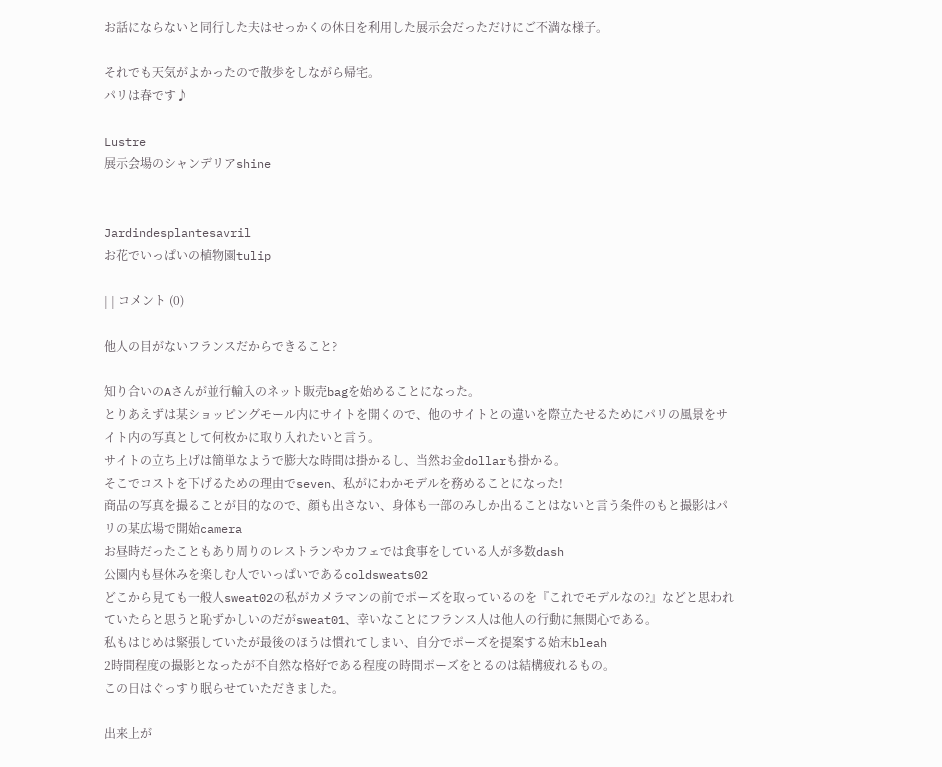お話にならないと同行した夫はせっかくの休日を利用した展示会だっただけにご不満な様子。

それでも天気がよかったので散歩をしながら帰宅。
パリは春です♪

Lustre
展示会場のシャンデリアshine


Jardindesplantesavril
お花でいっぱいの植物園tulip

| | コメント (0)

他人の目がないフランスだからできること?

知り合いのAさんが並行輸入のネット販売bagを始めることになった。
とりあえずは某ショッピングモール内にサイトを開くので、他のサイトとの違いを際立たせるためにパリの風景をサイト内の写真として何枚かに取り入れたいと言う。
サイトの立ち上げは簡単なようで膨大な時間は掛かるし、当然お金dollarも掛かる。
そこでコストを下げるための理由でseven、私がにわかモデルを務めることになった!
商品の写真を撮ることが目的なので、顔も出さない、身体も一部のみしか出ることはないと言う条件のもと撮影はパリの某広場で開始camera
お昼時だったこともあり周りのレストランやカフェでは食事をしている人が多数dash
公園内も昼休みを楽しむ人でいっぱいであるcoldsweats02
どこから見ても一般人sweat02の私がカメラマンの前でポーズを取っているのを『これでモデルなの?』などと思われていたらと思うと恥ずかしいのだがsweat01、幸いなことにフランス人は他人の行動に無関心である。
私もはじめは緊張していたが最後のほうは慣れてしまい、自分でポーズを提案する始末bleah
2時間程度の撮影となったが不自然な格好である程度の時間ポーズをとるのは結構疲れるもの。
この日はぐっすり眠らせていただきました。

出来上が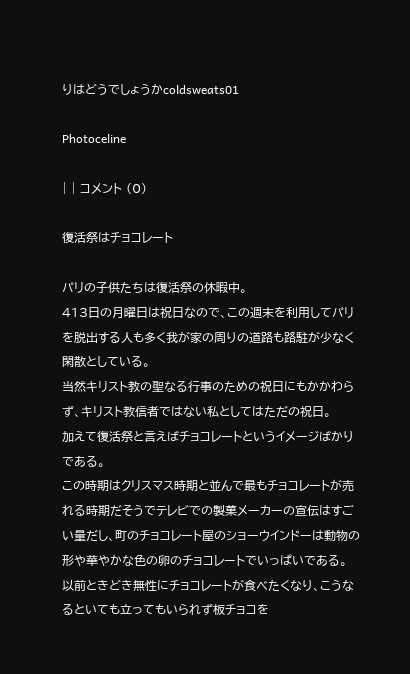りはどうでしょうかcoldsweats01

Photoceline

| | コメント (0)

復活祭はチョコレート

パリの子供たちは復活祭の休暇中。
413日の月曜日は祝日なので、この週末を利用してパリを脱出する人も多く我が家の周りの道路も路駐が少なく閑散としている。
当然キリスト教の聖なる行事のための祝日にもかかわらず、キリスト教信者ではない私としてはただの祝日。
加えて復活祭と言えばチョコレートというイメージばかりである。
この時期はクリスマス時期と並んで最もチョコレートが売れる時期だそうでテレビでの製菓メーカーの宣伝はすごい量だし、町のチョコレート屋のショーウインドーは動物の形や華やかな色の卵のチョコレートでいっぱいである。
以前ときどき無性にチョコレートが食べたくなり、こうなるといても立ってもいられず板チョコを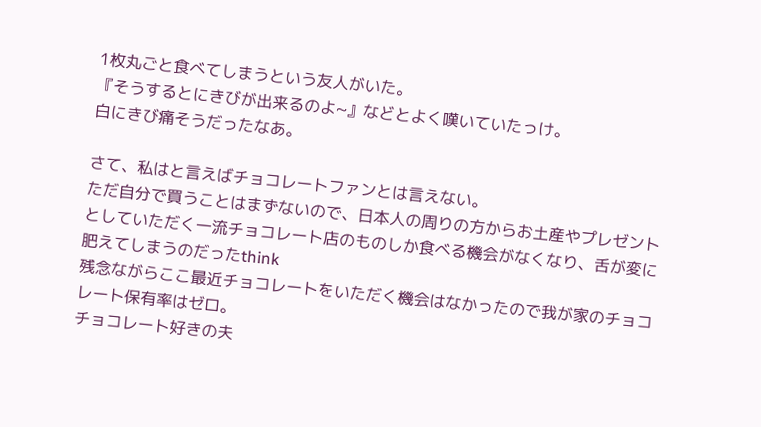1枚丸ごと食べてしまうという友人がいた。
『そうするとにきびが出来るのよ~』などとよく嘆いていたっけ。
白にきび痛そうだったなあ。

さて、私はと言えばチョコレートファンとは言えない。
ただ自分で買うことはまずないので、日本人の周りの方からお土産やプレゼントとしていただく一流チョコレート店のものしか食べる機会がなくなり、舌が変に肥えてしまうのだったthink
残念ながらここ最近チョコレートをいただく機会はなかったので我が家のチョコレート保有率はゼロ。
チョコレート好きの夫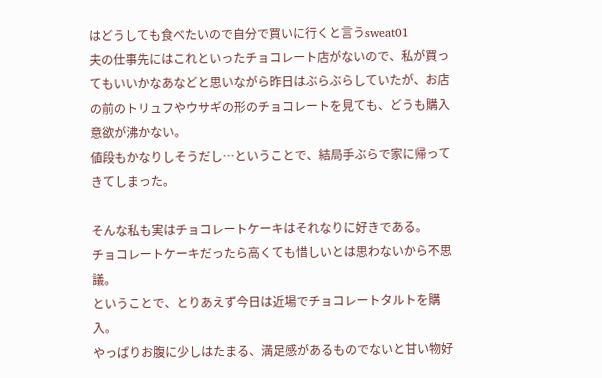はどうしても食べたいので自分で買いに行くと言うsweat01
夫の仕事先にはこれといったチョコレート店がないので、私が買ってもいいかなあなどと思いながら昨日はぶらぶらしていたが、お店の前のトリュフやウサギの形のチョコレートを見ても、どうも購入意欲が沸かない。
値段もかなりしそうだし…ということで、結局手ぶらで家に帰ってきてしまった。

そんな私も実はチョコレートケーキはそれなりに好きである。
チョコレートケーキだったら高くても惜しいとは思わないから不思議。
ということで、とりあえず今日は近場でチョコレートタルトを購入。
やっぱりお腹に少しはたまる、満足感があるものでないと甘い物好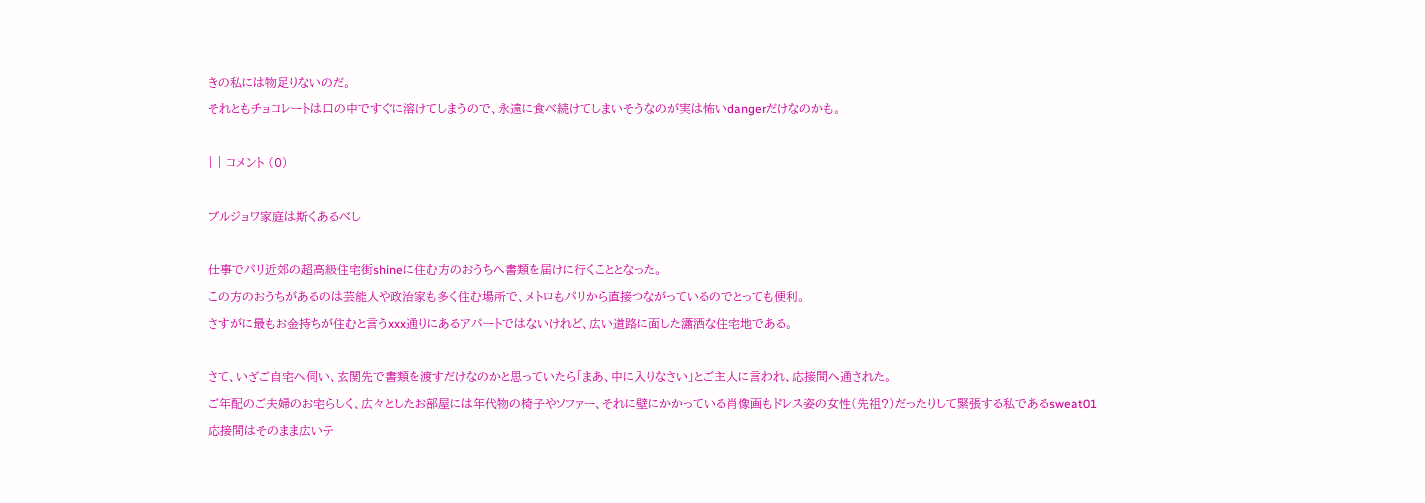きの私には物足りないのだ。
それともチョコレートは口の中ですぐに溶けてしまうので、永遠に食べ続けてしまいそうなのが実は怖いdangerだけなのかも。

| | コメント (0)

ブルジョワ家庭は斯くあるべし

仕事でパリ近郊の超高級住宅街shineに住む方のおうちへ書類を届けに行くこととなった。
この方のおうちがあるのは芸能人や政治家も多く住む場所で、メトロもパリから直接つながっているのでとっても便利。
さすがに最もお金持ちが住むと言うxxx通りにあるアパートではないけれど、広い道路に面した瀟洒な住宅地である。

さて、いざご自宅へ伺い、玄関先で書類を渡すだけなのかと思っていたら「まあ、中に入りなさい」とご主人に言われ、応接間へ通された。
ご年配のご夫婦のお宅らしく、広々としたお部屋には年代物の椅子やソファー、それに壁にかかっている肖像画もドレス姿の女性(先祖?)だったりして緊張する私であるsweat01
応接間はそのまま広いテ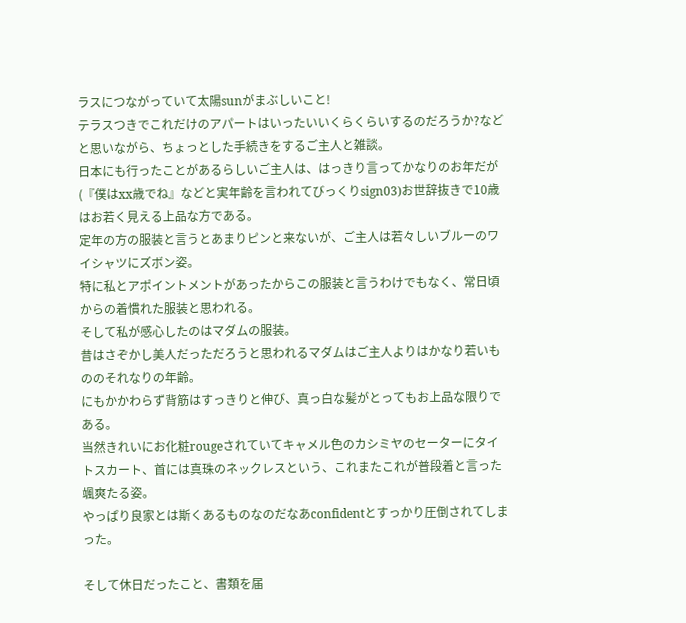ラスにつながっていて太陽sunがまぶしいこと!
テラスつきでこれだけのアパートはいったいいくらくらいするのだろうか?などと思いながら、ちょっとした手続きをするご主人と雑談。
日本にも行ったことがあるらしいご主人は、はっきり言ってかなりのお年だが(『僕はxx歳でね』などと実年齢を言われてびっくりsign03)お世辞抜きで10歳はお若く見える上品な方である。
定年の方の服装と言うとあまりピンと来ないが、ご主人は若々しいブルーのワイシャツにズボン姿。
特に私とアポイントメントがあったからこの服装と言うわけでもなく、常日頃からの着慣れた服装と思われる。
そして私が感心したのはマダムの服装。
昔はさぞかし美人だっただろうと思われるマダムはご主人よりはかなり若いもののそれなりの年齢。
にもかかわらず背筋はすっきりと伸び、真っ白な髪がとってもお上品な限りである。
当然きれいにお化粧rougeされていてキャメル色のカシミヤのセーターにタイトスカート、首には真珠のネックレスという、これまたこれが普段着と言った颯爽たる姿。
やっぱり良家とは斯くあるものなのだなあconfidentとすっかり圧倒されてしまった。

そして休日だったこと、書類を届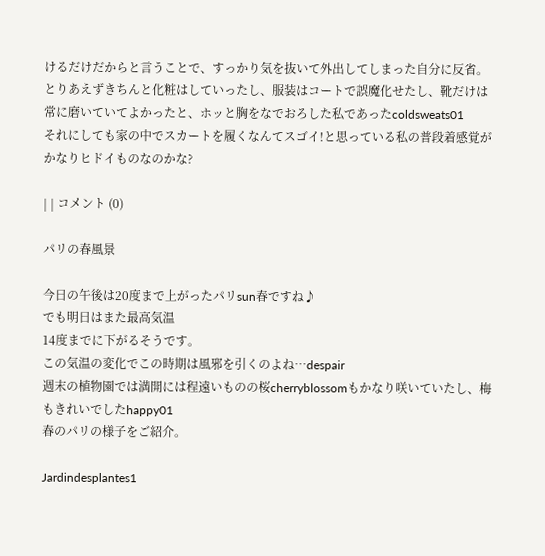けるだけだからと言うことで、すっかり気を抜いて外出してしまった自分に反省。
とりあえずきちんと化粧はしていったし、服装はコートで誤魔化せたし、靴だけは常に磨いていてよかったと、ホッと胸をなでおろした私であったcoldsweats01
それにしても家の中でスカートを履くなんてスゴイ!と思っている私の普段着感覚がかなりヒドイものなのかな?

| | コメント (0)

パリの春風景

今日の午後は20度まで上がったパリsun春ですね♪
でも明日はまた最高気温
14度までに下がるそうです。
この気温の変化でこの時期は風邪を引くのよね…despair
週末の植物園では満開には程遠いものの桜cherryblossomもかなり咲いていたし、梅もきれいでしたhappy01
春のパリの様子をご紹介。

Jardindesplantes1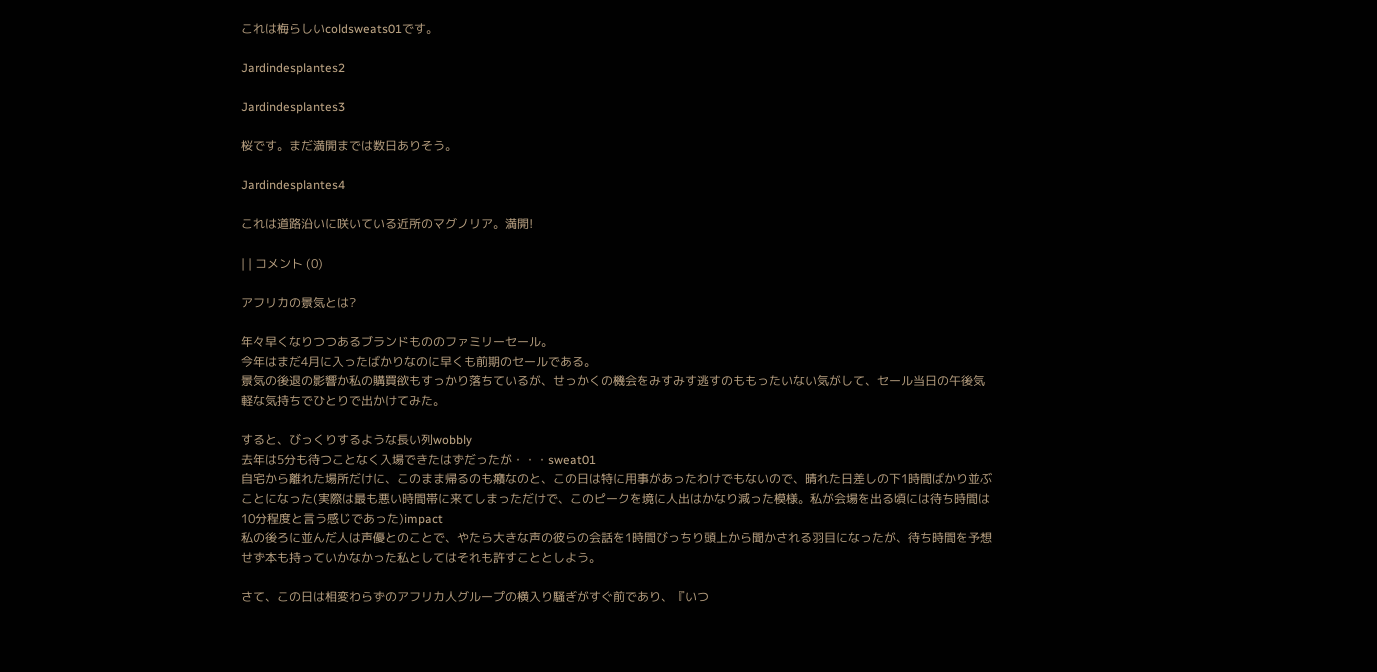これは梅らしいcoldsweats01です。

Jardindesplantes2

Jardindesplantes3

桜です。まだ満開までは数日ありそう。

Jardindesplantes4

これは道路沿いに咲いている近所のマグノリア。満開!

| | コメント (0)

アフリカの景気とは?

年々早くなりつつあるブランドもののファミリーセール。
今年はまだ4月に入ったばかりなのに早くも前期のセールである。
景気の後退の影響か私の購買欲もすっかり落ちているが、せっかくの機会をみすみす逃すのももったいない気がして、セール当日の午後気軽な気持ちでひとりで出かけてみた。

すると、びっくりするような長い列wobbly
去年は5分も待つことなく入場できたはずだったが・・・sweat01
自宅から離れた場所だけに、このまま帰るのも癪なのと、この日は特に用事があったわけでもないので、晴れた日差しの下1時間ばかり並ぶことになった(実際は最も悪い時間帯に来てしまっただけで、このピークを境に人出はかなり減った模様。私が会場を出る頃には待ち時間は10分程度と言う感じであった)impact
私の後ろに並んだ人は声優とのことで、やたら大きな声の彼らの会話を1時間びっちり頭上から聞かされる羽目になったが、待ち時間を予想せず本も持っていかなかった私としてはそれも許すこととしよう。

さて、この日は相変わらずのアフリカ人グループの横入り騒ぎがすぐ前であり、『いつ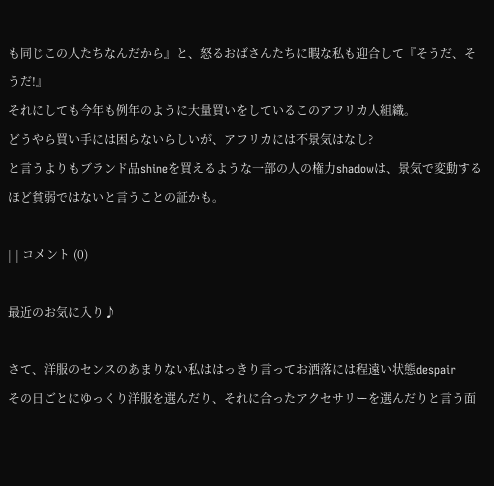も同じこの人たちなんだから』と、怒るおばさんたちに暇な私も迎合して『そうだ、そうだ!』
それにしても今年も例年のように大量買いをしているこのアフリカ人組織。
どうやら買い手には困らないらしいが、アフリカには不景気はなし?
と言うよりもブランド品shineを買えるような一部の人の権力shadowは、景気で変動するほど貧弱ではないと言うことの証かも。

| | コメント (0)

最近のお気に入り♪

さて、洋服のセンスのあまりない私ははっきり言ってお洒落には程遠い状態despair
その日ごとにゆっくり洋服を選んだり、それに合ったアクセサリーを選んだりと言う面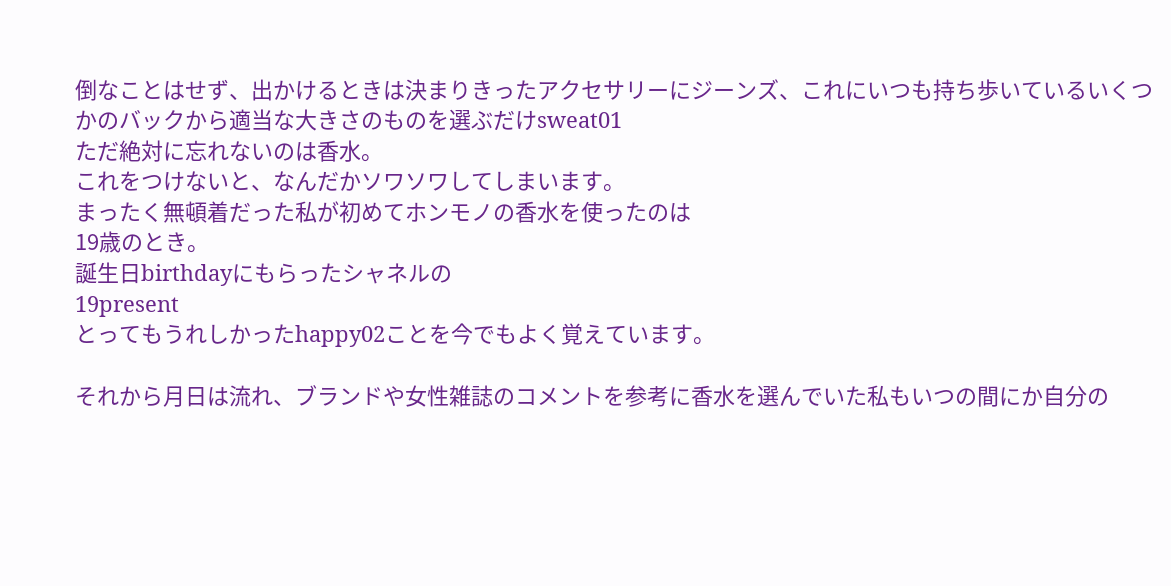倒なことはせず、出かけるときは決まりきったアクセサリーにジーンズ、これにいつも持ち歩いているいくつかのバックから適当な大きさのものを選ぶだけsweat01
ただ絶対に忘れないのは香水。
これをつけないと、なんだかソワソワしてしまいます。
まったく無頓着だった私が初めてホンモノの香水を使ったのは
19歳のとき。
誕生日birthdayにもらったシャネルの
19present
とってもうれしかったhappy02ことを今でもよく覚えています。

それから月日は流れ、ブランドや女性雑誌のコメントを参考に香水を選んでいた私もいつの間にか自分の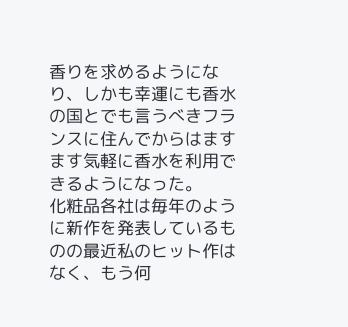香りを求めるようになり、しかも幸運にも香水の国とでも言うべきフランスに住んでからはますます気軽に香水を利用できるようになった。
化粧品各社は毎年のように新作を発表しているものの最近私のヒット作はなく、もう何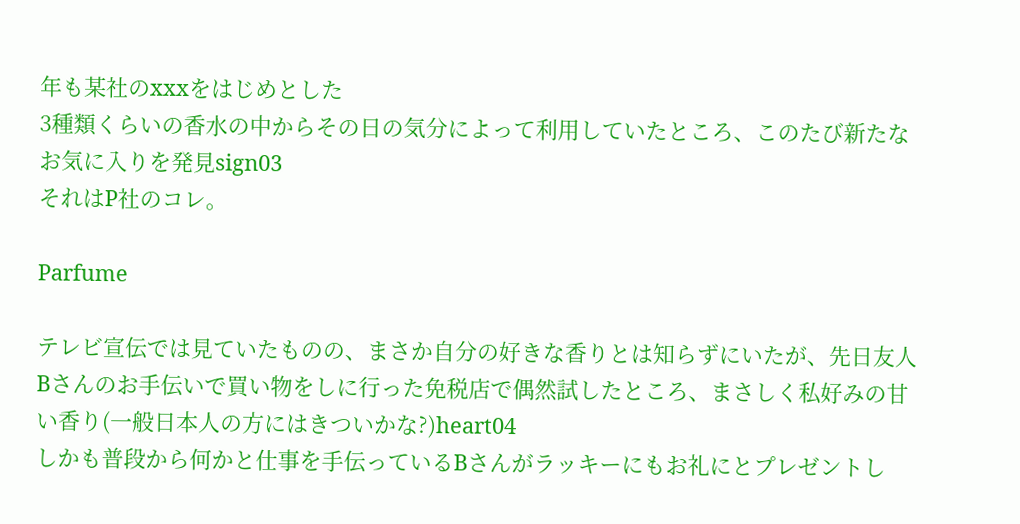年も某社のxxxをはじめとした
3種類くらいの香水の中からその日の気分によって利用していたところ、このたび新たなお気に入りを発見sign03
それはP社のコレ。

Parfume

テレビ宣伝では見ていたものの、まさか自分の好きな香りとは知らずにいたが、先日友人Bさんのお手伝いで買い物をしに行った免税店で偶然試したところ、まさしく私好みの甘い香り(一般日本人の方にはきついかな?)heart04
しかも普段から何かと仕事を手伝っているBさんがラッキーにもお礼にとプレゼントし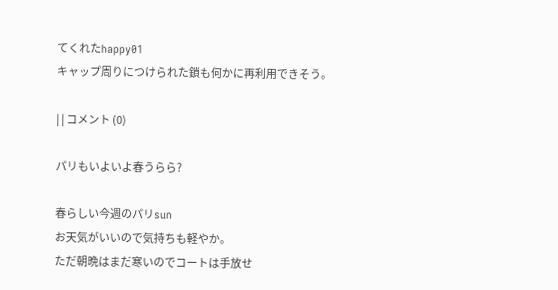てくれたhappy01
キャップ周りにつけられた鎖も何かに再利用できそう。

| | コメント (0)

パリもいよいよ春うらら?

春らしい今週のパリsun
お天気がいいので気持ちも軽やか。
ただ朝晩はまだ寒いのでコートは手放せ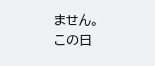ません。
この日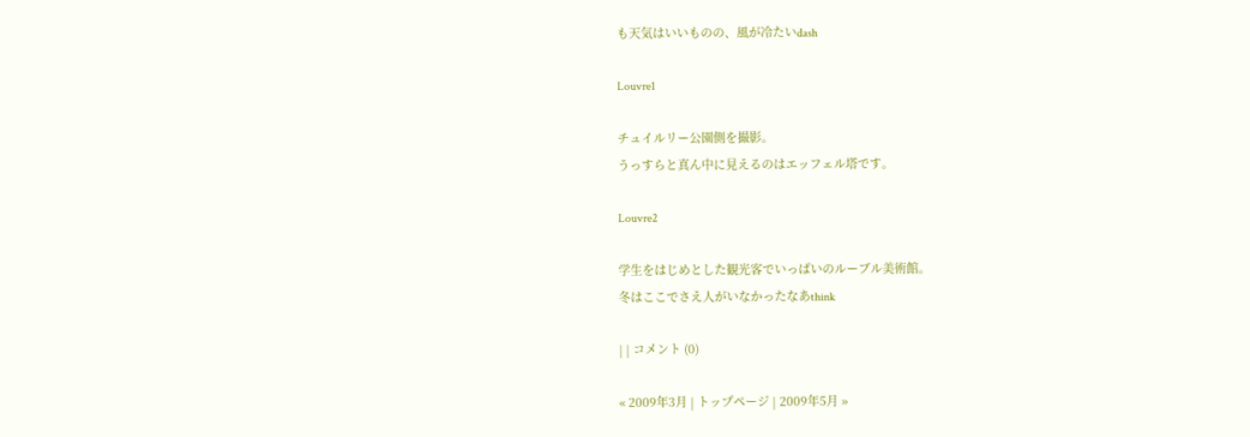も天気はいいものの、風が冷たいdash

Louvre1

チュイルリー公園側を撮影。
うっすらと真ん中に見えるのはエッフェル塔です。

Louvre2

学生をはじめとした観光客でいっぱいのルーブル美術館。
冬はここでさえ人がいなかったなあthink

| | コメント (0)

« 2009年3月 | トップページ | 2009年5月 »